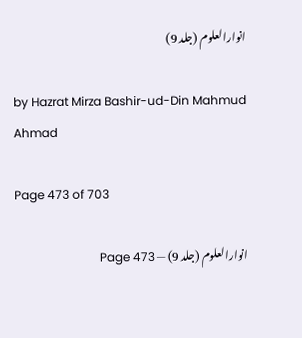انوارالعلوم (جلد 9)

by Hazrat Mirza Bashir-ud-Din Mahmud Ahmad

Page 473 of 703

انوارالعلوم (جلد 9) — Page 473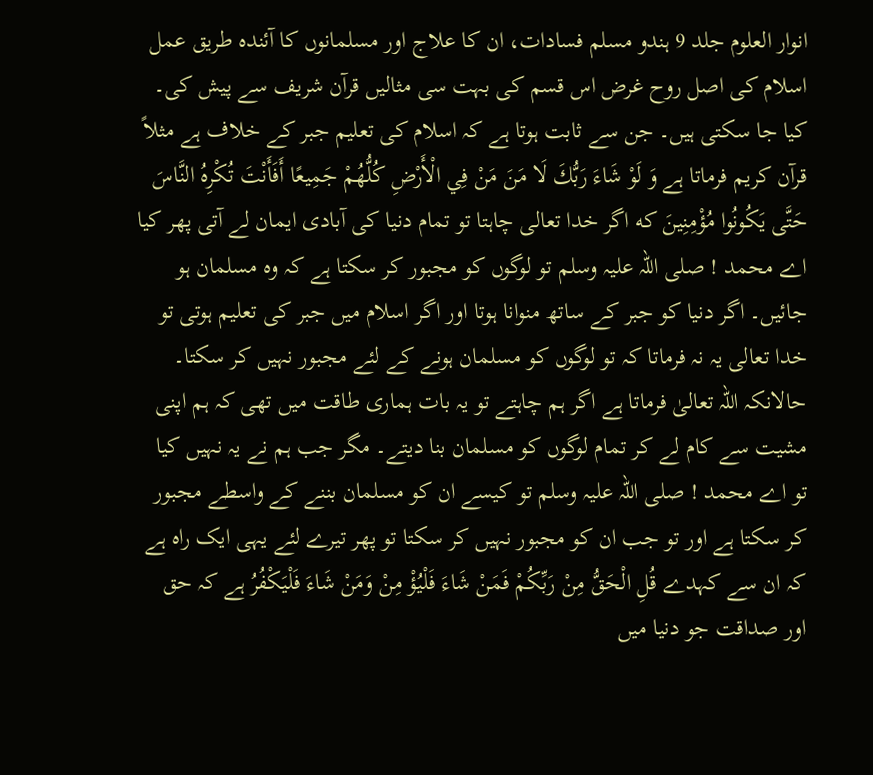انوار العلوم جلد 9 ہندو مسلم فسادات، ان کا علاج اور مسلمانوں کا آئندہ طریق عمل اسلام کی اصل روح غرض اس قسم کی بہت سی مثالیں قرآن شریف سے پیش کی۔ کیا جا سکتی ہیں۔ جن سے ثابت ہوتا ہے کہ اسلام کی تعلیم جبر کے خلاف ہے مثلاً قرآن کریم فرماتا ہے وَ لَوْ شَاءَ رَبُّكَ لَا مَنَ مَنْ فِي الْأَرْضِ كُلُّهُمْ جَمِيعًا أَفَأَنْتَ تُكْرِهُ النَّاسَ حَتَّى يَكُونُوا مُؤْمِنِينَ که اگر خدا تعالی چاہتا تو تمام دنیا کی آبادی ایمان لے آتی پھر کیا اے محمد ! صلی اللہ علیہ وسلم تو لوگوں کو مجبور کر سکتا ہے کہ وہ مسلمان ہو جائیں۔ اگر دنیا کو جبر کے ساتھ منوانا ہوتا اور اگر اسلام میں جبر کی تعلیم ہوتی تو خدا تعالی یہ نہ فرماتا کہ تو لوگوں کو مسلمان ہونے کے لئے مجبور نہیں کر سکتا۔ حالانکہ اللہ تعالیٰ فرماتا ہے اگر ہم چاہتے تو یہ بات ہماری طاقت میں تھی کہ ہم اپنی مشیت سے کام لے کر تمام لوگوں کو مسلمان بنا دیتے۔ مگر جب ہم نے یہ نہیں کیا تو اے محمد ! صلی اللہ علیہ وسلم تو کیسے ان کو مسلمان بننے کے واسطے مجبور کر سکتا ہے اور تو جب ان کو مجبور نہیں کر سکتا تو پھر تیرے لئے یہی ایک راہ ہے کہ ان سے کہدے قُلِ الْحَقُّ مِنْ رَبِّكُمْ فَمَنْ شَاءَ فَلْيُؤْ مِنْ وَمَنْ شَاءَ فَلْيَكْفُرُ ہے کہ حق اور صداقت جو دنیا میں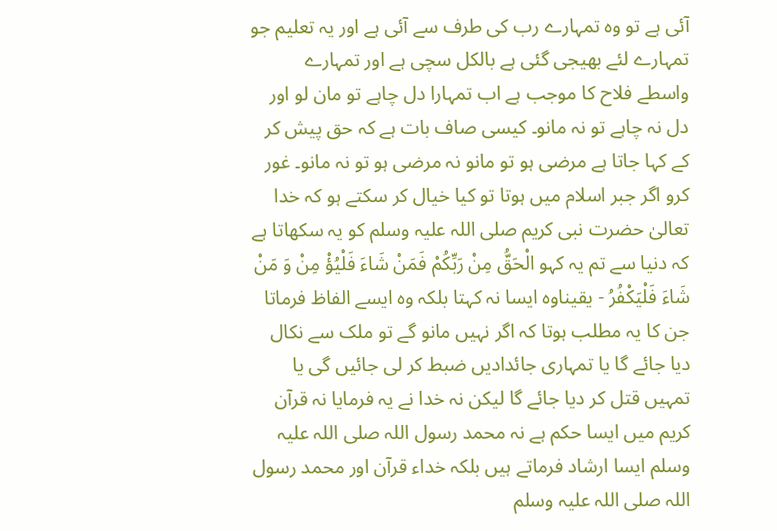آئی ہے تو وہ تمہارے رب کی طرف سے آئی ہے اور یہ تعلیم جو تمہارے لئے بھیجی گئی ہے بالکل سچی ہے اور تمہارے واسطے فلاح کا موجب ہے اب تمہارا دل چاہے تو مان لو اور دل نہ چاہے تو نہ مانو۔ کیسی صاف بات ہے کہ حق پیش کر کے کہا جاتا ہے مرضی ہو تو مانو نہ مرضی ہو تو نہ مانو۔ غور کرو اگر جبر اسلام میں ہوتا تو کیا خیال کر سکتے ہو کہ خدا تعالیٰ حضرت نبی کریم صلی اللہ علیہ وسلم کو یہ سکھاتا ہے کہ دنیا سے تم یہ کہو الْحَقُّ مِنْ رَبِّكُمْ فَمَنْ شَاءَ فَلْيُؤْ مِنْ وَ مَنْ شَاءَ فَلْيَكْفُرُ - يقيناوه ایسا نہ کہتا بلکہ وہ ایسے الفاظ فرماتا جن کا یہ مطلب ہوتا کہ اگر نہیں مانو گے تو ملک سے نکال دیا جائے گا یا تمہاری جائدادیں ضبط کر لی جائیں گی یا تمہیں قتل کر دیا جائے گا لیکن نہ خدا نے یہ فرمایا نہ قرآن کریم میں ایسا حکم ہے نہ محمد رسول اللہ صلی اللہ علیہ وسلم ایسا ارشاد فرماتے ہیں بلکہ خداء قرآن اور محمد رسول اللہ صلی اللہ علیہ وسلم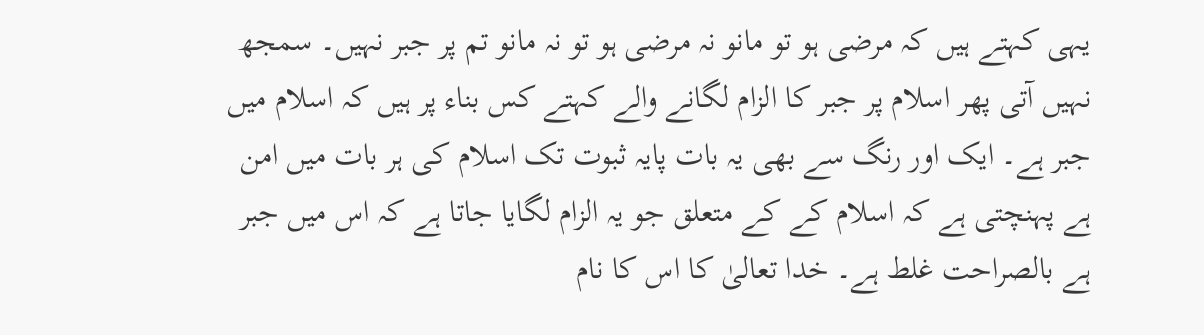یہی کہتے ہیں کہ مرضی ہو تو مانو نہ مرضی ہو تو نہ مانو تم پر جبر نہیں۔ سمجھ نہیں آتی پھر اسلام پر جبر کا الزام لگانے والے کہتے کس بناء پر ہیں کہ اسلام میں جبر ہے۔ ایک اور رنگ سے بھی یہ بات پایہ ثبوت تک اسلام کی ہر بات میں امن ہے پہنچتی ہے کہ اسلام کے کے متعلق جو یہ الزام لگایا جاتا ہے کہ اس میں جبر ہے بالصراحت غلط ہے۔ خدا تعالیٰ کا اس کا نام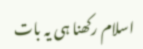اسلام رکھنا ہی یہ بات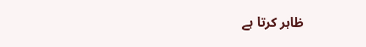ظاہر کرتا ہے